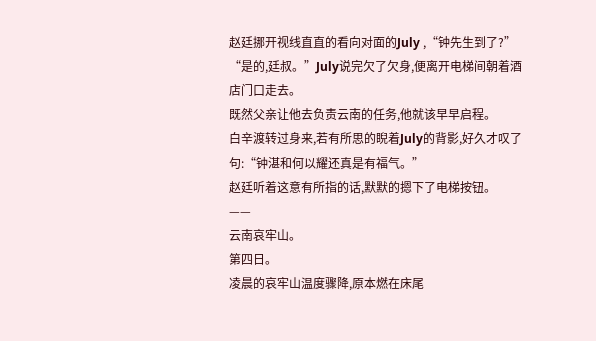赵廷挪开视线直直的看向对面的July ,“钟先生到了?”
“是的,廷叔。”July说完欠了欠身,便离开电梯间朝着酒店门口走去。
既然父亲让他去负责云南的任务,他就该早早启程。
白辛渡转过身来,若有所思的睨着July的背影,好久才叹了句:“钟湛和何以耀还真是有福气。”
赵廷听着这意有所指的话,默默的摁下了电梯按钮。
——
云南哀牢山。
第四日。
凌晨的哀牢山温度骤降,原本燃在床尾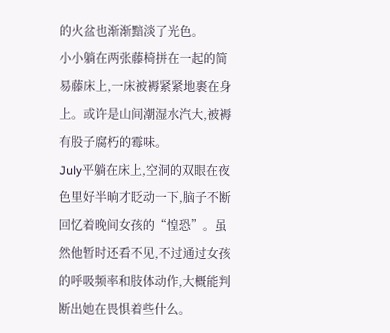的火盆也渐渐黯淡了光色。
小小躺在两张藤椅拼在一起的简易藤床上,一床被褥紧紧地裹在身上。或许是山间潮湿水汽大,被褥有股子腐朽的霉味。
July平躺在床上,空洞的双眼在夜色里好半晌才眨动一下,脑子不断回忆着晚间女孩的“惶恐”。虽然他暂时还看不见,不过通过女孩的呼吸频率和肢体动作,大概能判断出她在畏惧着些什么。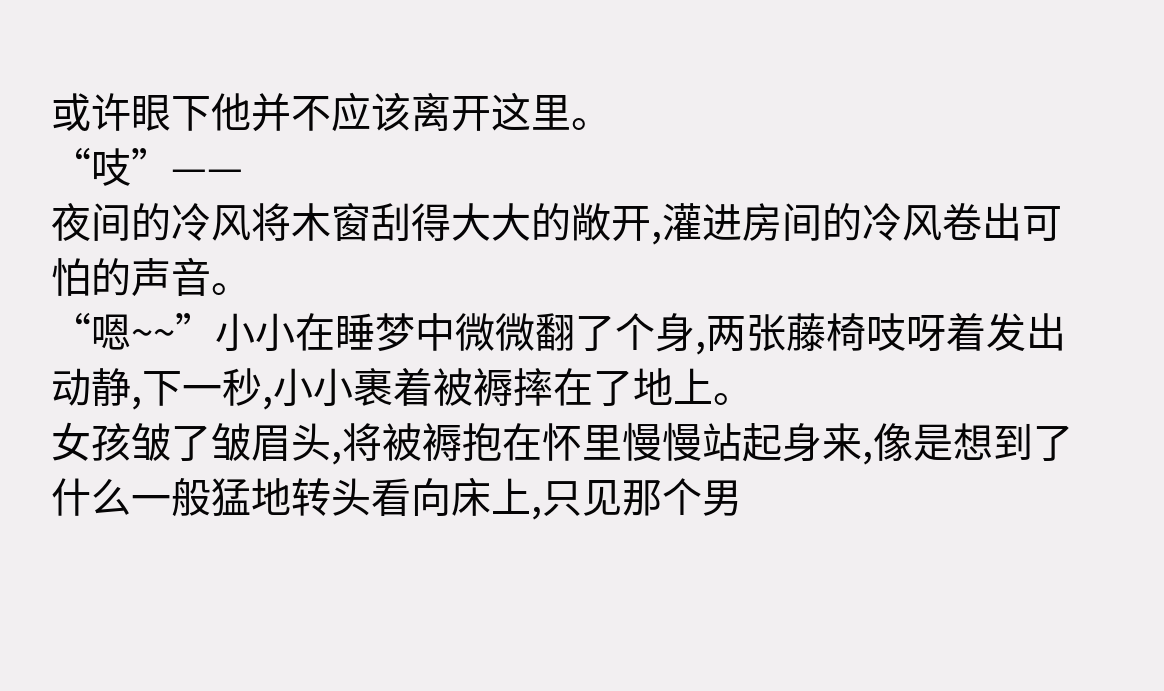或许眼下他并不应该离开这里。
“吱”——
夜间的冷风将木窗刮得大大的敞开,灌进房间的冷风卷出可怕的声音。
“嗯~~”小小在睡梦中微微翻了个身,两张藤椅吱呀着发出动静,下一秒,小小裹着被褥摔在了地上。
女孩皱了皱眉头,将被褥抱在怀里慢慢站起身来,像是想到了什么一般猛地转头看向床上,只见那个男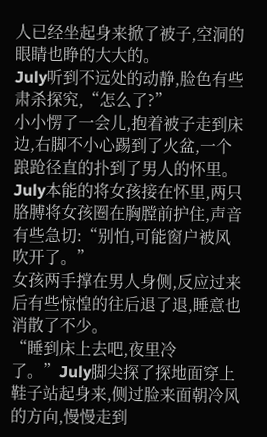人已经坐起身来掀了被子,空洞的眼睛也睁的大大的。
July听到不远处的动静,脸色有些肃杀探究,“怎么了?”
小小愣了一会儿,抱着被子走到床边,右脚不小心踢到了火盆,一个踉跄径直的扑到了男人的怀里。
July本能的将女孩接在怀里,两只胳膊将女孩圈在胸膛前护住,声音有些急切:“别怕,可能窗户被风吹开了。”
女孩两手撑在男人身侧,反应过来后有些惊惶的往后退了退,睡意也消散了不少。
“睡到床上去吧,夜里冷了。”July脚尖探了探地面穿上鞋子站起身来,侧过脸来面朝冷风的方向,慢慢走到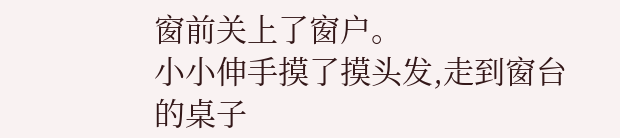窗前关上了窗户。
小小伸手摸了摸头发,走到窗台的桌子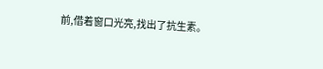前,借着窗口光亮,找出了抗生素。